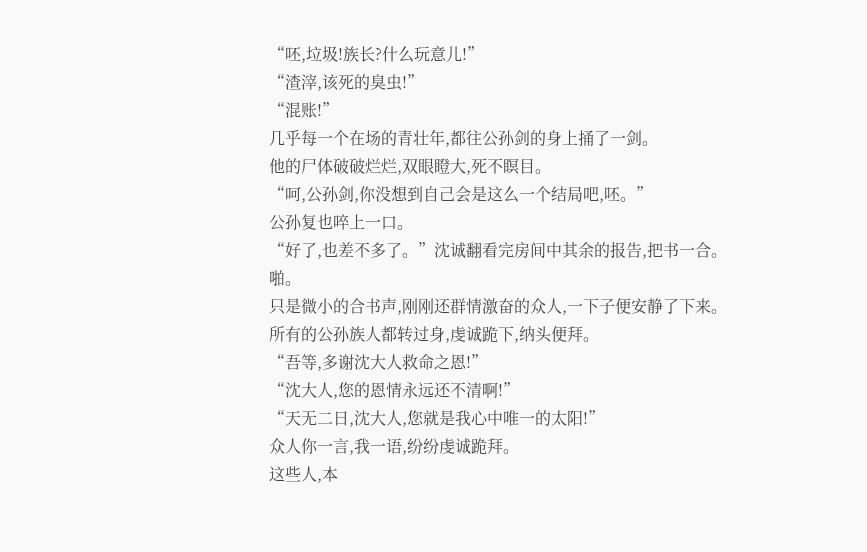“呸,垃圾!族长?什么玩意儿!”
“渣滓,该死的臭虫!”
“混账!”
几乎每一个在场的青壮年,都往公孙剑的身上捅了一剑。
他的尸体破破烂烂,双眼瞪大,死不瞑目。
“呵,公孙剑,你没想到自己会是这么一个结局吧,呸。”
公孙复也啐上一口。
“好了,也差不多了。”沈诚翻看完房间中其余的报告,把书一合。
啪。
只是微小的合书声,刚刚还群情激奋的众人,一下子便安静了下来。
所有的公孙族人都转过身,虔诚跪下,纳头便拜。
“吾等,多谢沈大人救命之恩!”
“沈大人,您的恩情永远还不清啊!”
“天无二日,沈大人,您就是我心中唯一的太阳!”
众人你一言,我一语,纷纷虔诚跪拜。
这些人,本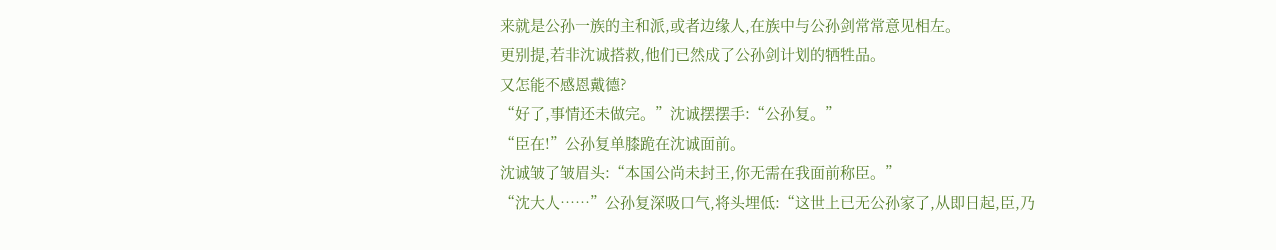来就是公孙一族的主和派,或者边缘人,在族中与公孙剑常常意见相左。
更别提,若非沈诚搭救,他们已然成了公孙剑计划的牺牲品。
又怎能不感恩戴德?
“好了,事情还未做完。”沈诚摆摆手:“公孙复。”
“臣在!”公孙复单膝跪在沈诚面前。
沈诚皱了皱眉头:“本国公尚未封王,你无需在我面前称臣。”
“沈大人……”公孙复深吸口气,将头埋低:“这世上已无公孙家了,从即日起,臣,乃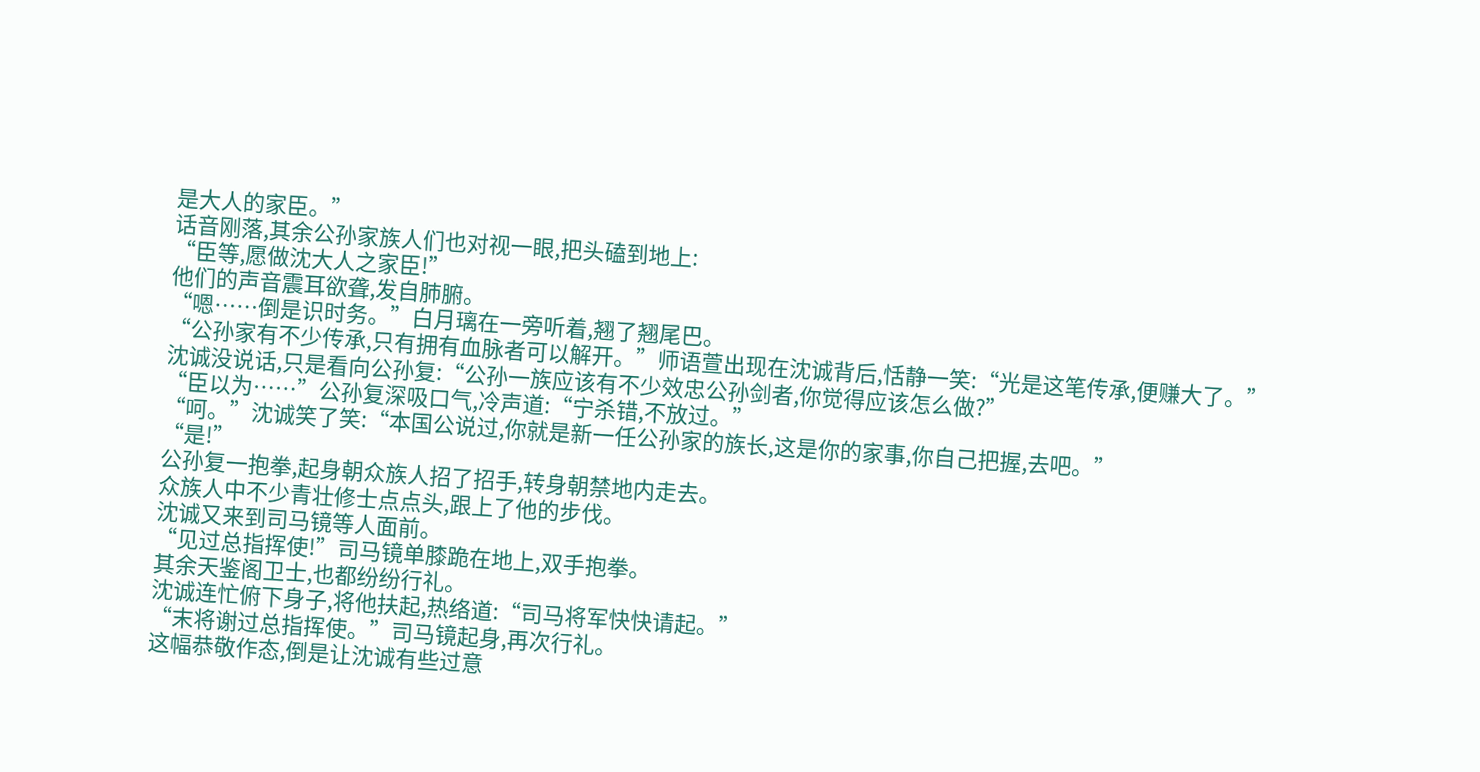是大人的家臣。”
话音刚落,其余公孙家族人们也对视一眼,把头磕到地上:
“臣等,愿做沈大人之家臣!”
他们的声音震耳欲聋,发自肺腑。
“嗯……倒是识时务。”白月璃在一旁听着,翘了翘尾巴。
“公孙家有不少传承,只有拥有血脉者可以解开。”师语萱出现在沈诚背后,恬静一笑:“光是这笔传承,便赚大了。”
沈诚没说话,只是看向公孙复:“公孙一族应该有不少效忠公孙剑者,你觉得应该怎么做?”
“臣以为……”公孙复深吸口气,冷声道:“宁杀错,不放过。”
“呵。”沈诚笑了笑:“本国公说过,你就是新一任公孙家的族长,这是你的家事,你自己把握,去吧。”
“是!”
公孙复一抱拳,起身朝众族人招了招手,转身朝禁地内走去。
众族人中不少青壮修士点点头,跟上了他的步伐。
沈诚又来到司马镜等人面前。
“见过总指挥使!”司马镜单膝跪在地上,双手抱拳。
其余天鉴阁卫士,也都纷纷行礼。
沈诚连忙俯下身子,将他扶起,热络道:“司马将军快快请起。”
“末将谢过总指挥使。”司马镜起身,再次行礼。
这幅恭敬作态,倒是让沈诚有些过意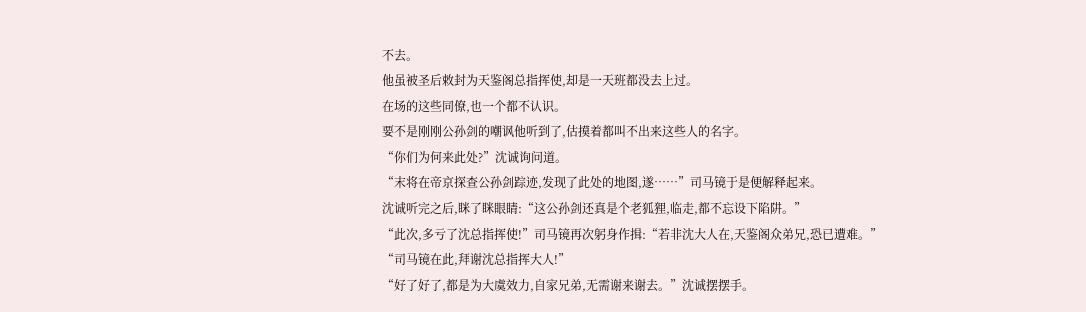不去。
他虽被圣后敕封为天鉴阁总指挥使,却是一天班都没去上过。
在场的这些同僚,也一个都不认识。
要不是刚刚公孙剑的嘲讽他听到了,估摸着都叫不出来这些人的名字。
“你们为何来此处?”沈诚询问道。
“末将在帝京探查公孙剑踪迹,发现了此处的地图,遂……”司马镜于是便解释起来。
沈诚听完之后,眯了眯眼睛:“这公孙剑还真是个老狐狸,临走,都不忘设下陷阱。”
“此次,多亏了沈总指挥使!”司马镜再次躬身作揖:“若非沈大人在,天鉴阁众弟兄,恐已遭难。”
“司马镜在此,拜谢沈总指挥大人!”
“好了好了,都是为大虞效力,自家兄弟,无需谢来谢去。”沈诚摆摆手。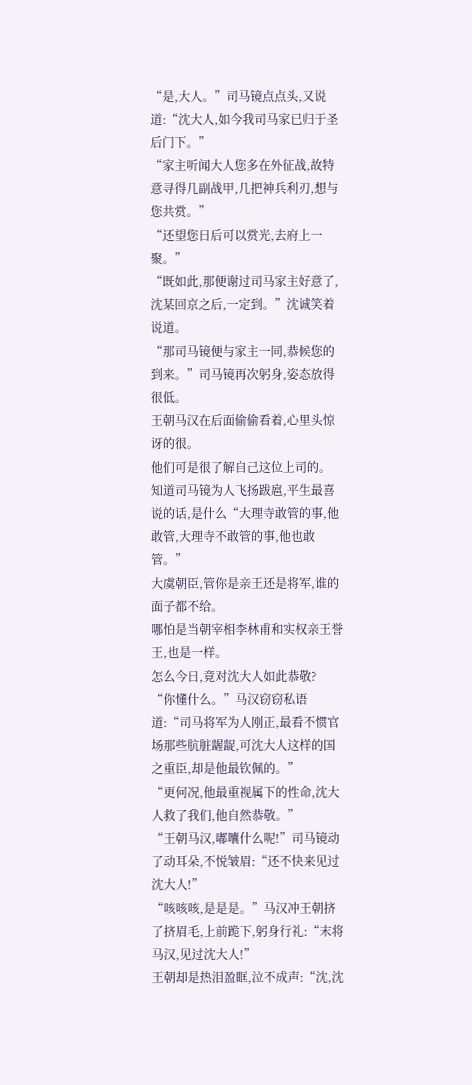“是,大人。”司马镜点点头,又说道:“沈大人,如今我司马家已归于圣后门下。”
“家主听闻大人您多在外征战,故特意寻得几副战甲,几把神兵利刃,想与您共赏。”
“还望您日后可以赏光,去府上一聚。”
“既如此,那便谢过司马家主好意了,沈某回京之后,一定到。”沈诚笑着说道。
“那司马镜便与家主一同,恭候您的到来。”司马镜再次躬身,姿态放得很低。
王朝马汉在后面偷偷看着,心里头惊讶的很。
他们可是很了解自己这位上司的。
知道司马镜为人飞扬跋扈,平生最喜说的话,是什么“大理寺敢管的事,他敢管,大理寺不敢管的事,他也敢管。”
大虞朝臣,管你是亲王还是将军,谁的面子都不给。
哪怕是当朝宰相李林甫和实权亲王誉王,也是一样。
怎么今日,竟对沈大人如此恭敬?
“你懂什么。”马汉窃窃私语道:“司马将军为人刚正,最看不惯官场那些肮脏龌龊,可沈大人这样的国之重臣,却是他最钦佩的。”
“更何况,他最重视属下的性命,沈大人救了我们,他自然恭敬。”
“王朝马汉,嘟囔什么呢!”司马镜动了动耳朵,不悦皱眉:“还不快来见过沈大人!”
“咳咳咳,是是是。”马汉冲王朝挤了挤眉毛,上前跪下,躬身行礼:“末将马汉,见过沈大人!”
王朝却是热泪盈眶,泣不成声:“沈,沈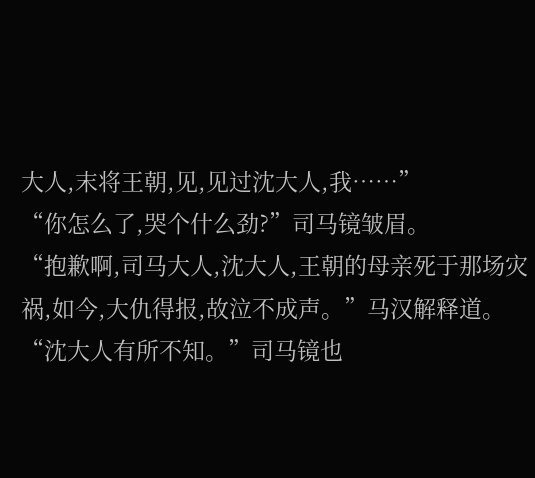大人,末将王朝,见,见过沈大人,我……”
“你怎么了,哭个什么劲?”司马镜皱眉。
“抱歉啊,司马大人,沈大人,王朝的母亲死于那场灾祸,如今,大仇得报,故泣不成声。”马汉解释道。
“沈大人有所不知。”司马镜也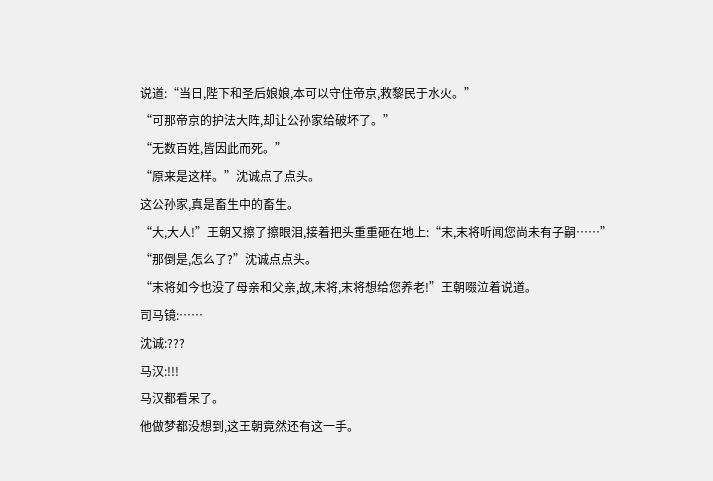说道:“当日,陛下和圣后娘娘,本可以守住帝京,救黎民于水火。”
“可那帝京的护法大阵,却让公孙家给破坏了。”
“无数百姓,皆因此而死。”
“原来是这样。”沈诚点了点头。
这公孙家,真是畜生中的畜生。
“大,大人!”王朝又擦了擦眼泪,接着把头重重砸在地上:“末,末将听闻您尚未有子嗣……”
“那倒是,怎么了?”沈诚点点头。
“末将如今也没了母亲和父亲,故,末将,末将想给您养老!”王朝啜泣着说道。
司马镜:……
沈诚:???
马汉:!!!
马汉都看呆了。
他做梦都没想到,这王朝竟然还有这一手。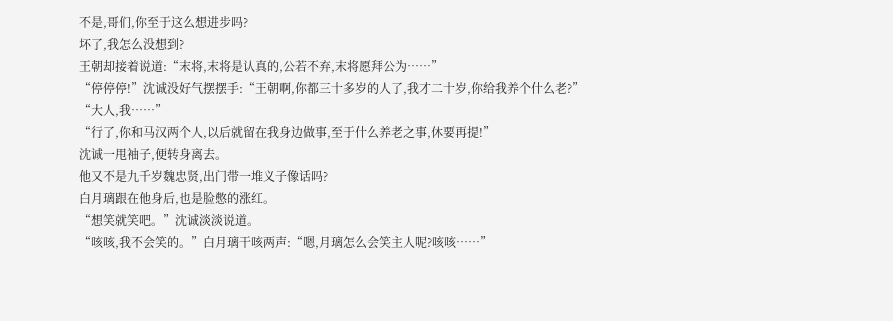不是,哥们,你至于这么想进步吗?
坏了,我怎么没想到?
王朝却接着说道:“末将,末将是认真的,公若不弃,末将愿拜公为……”
“停停停!”沈诚没好气摆摆手:“王朝啊,你都三十多岁的人了,我才二十岁,你给我养个什么老?”
“大人,我……”
“行了,你和马汉两个人,以后就留在我身边做事,至于什么养老之事,休要再提!”
沈诚一甩袖子,便转身离去。
他又不是九千岁魏忠贤,出门带一堆义子像话吗?
白月璃跟在他身后,也是脸憋的涨红。
“想笑就笑吧。”沈诚淡淡说道。
“咳咳,我不会笑的。”白月璃干咳两声:“嗯,月璃怎么会笑主人呢?咳咳……”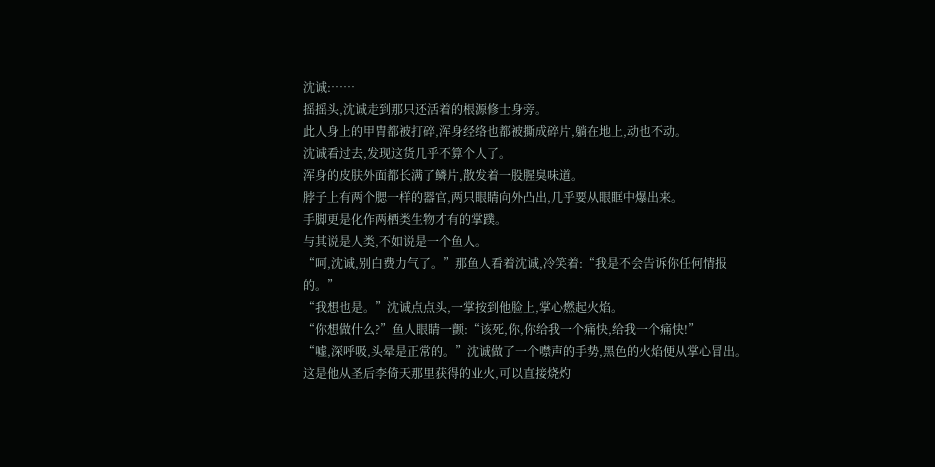沈诚:……
摇摇头,沈诚走到那只还活着的根源修士身旁。
此人身上的甲胄都被打碎,浑身经络也都被撕成碎片,躺在地上,动也不动。
沈诚看过去,发现这货几乎不算个人了。
浑身的皮肤外面都长满了鳞片,散发着一股腥臭味道。
脖子上有两个腮一样的器官,两只眼睛向外凸出,几乎要从眼眶中爆出来。
手脚更是化作两栖类生物才有的掌蹼。
与其说是人类,不如说是一个鱼人。
“呵,沈诚,别白费力气了。”那鱼人看着沈诚,冷笑着:“我是不会告诉你任何情报的。”
“我想也是。”沈诚点点头,一掌按到他脸上,掌心燃起火焰。
“你想做什么?”鱼人眼睛一颤:“该死,你,你给我一个痛快,给我一个痛快!”
“嘘,深呼吸,头晕是正常的。”沈诚做了一个噤声的手势,黑色的火焰便从掌心冒出。
这是他从圣后李倚天那里获得的业火,可以直接烧灼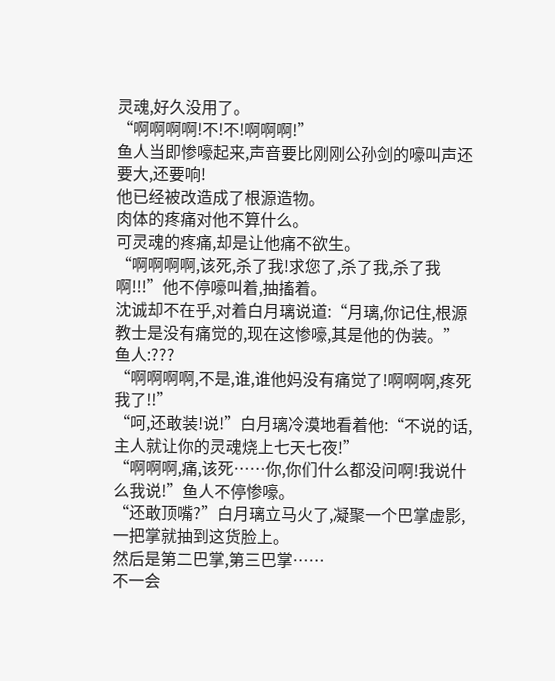灵魂,好久没用了。
“啊啊啊啊!不!不!啊啊啊!”
鱼人当即惨嚎起来,声音要比刚刚公孙剑的嚎叫声还要大,还要响!
他已经被改造成了根源造物。
肉体的疼痛对他不算什么。
可灵魂的疼痛,却是让他痛不欲生。
“啊啊啊啊,该死,杀了我!求您了,杀了我,杀了我啊!!!”他不停嚎叫着,抽搐着。
沈诚却不在乎,对着白月璃说道:“月璃,你记住,根源教士是没有痛觉的,现在这惨嚎,其是他的伪装。”
鱼人:???
“啊啊啊啊,不是,谁,谁他妈没有痛觉了!啊啊啊,疼死我了!!”
“呵,还敢装!说!”白月璃冷漠地看着他:“不说的话,主人就让你的灵魂烧上七天七夜!”
“啊啊啊,痛,该死……你,你们什么都没问啊!我说什么我说!”鱼人不停惨嚎。
“还敢顶嘴?”白月璃立马火了,凝聚一个巴掌虚影,一把掌就抽到这货脸上。
然后是第二巴掌,第三巴掌……
不一会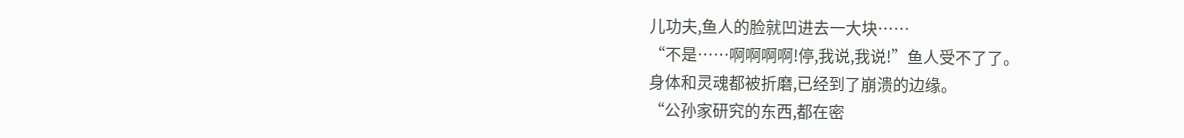儿功夫,鱼人的脸就凹进去一大块……
“不是……啊啊啊啊!停,我说,我说!”鱼人受不了了。
身体和灵魂都被折磨,已经到了崩溃的边缘。
“公孙家研究的东西,都在密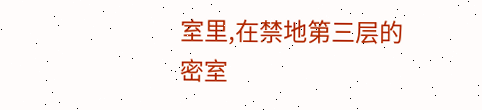室里,在禁地第三层的密室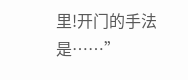里!开门的手法是……”